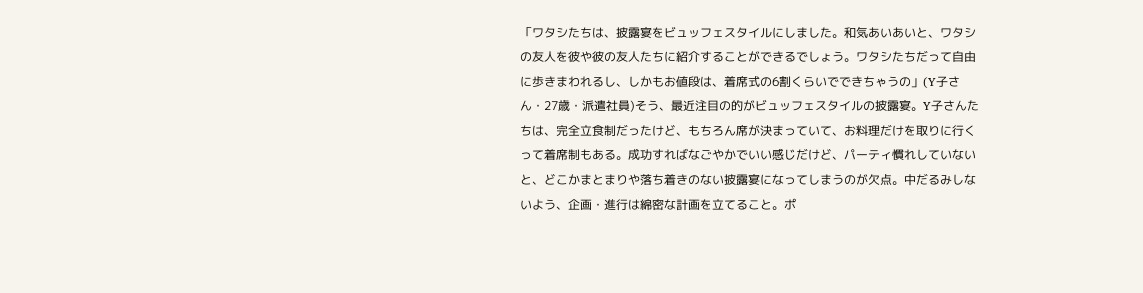「ワタシたちは、披露宴をビュッフェスタイルにしました。和気あいあいと、ワタシの友人を彼や彼の友人たちに紹介することができるでしょう。ワタシたちだって自由に歩きまわれるし、しかもお値段は、着席式の6割くらいでできちゃうの」(Y子さん・27歳・派遣社員)そう、最近注目の的がビュッフェスタイルの披露宴。Y子さんたちは、完全立食制だったけど、もちろん席が決まっていて、お料理だけを取りに行くって着席制もある。成功すればなごやかでいい感じだけど、パーティ慣れしていないと、どこかまとまりや落ち着きのない披露宴になってしまうのが欠点。中だるみしないよう、企画・進行は綿密な計画を立てること。ポ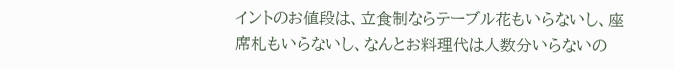イントのお値段は、立食制ならテーブル花もいらないし、座席札もいらないし、なんとお料理代は人数分いらないの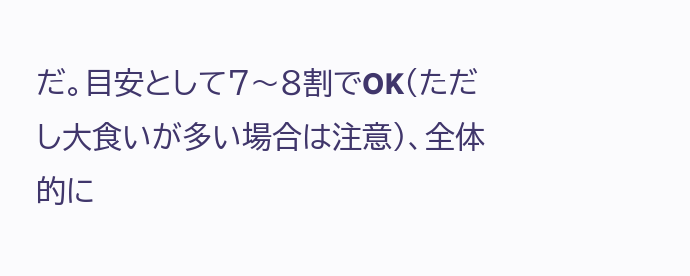だ。目安として7〜8割でOK(ただし大食いが多い場合は注意)、全体的に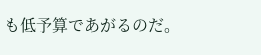も低予算であがるのだ。